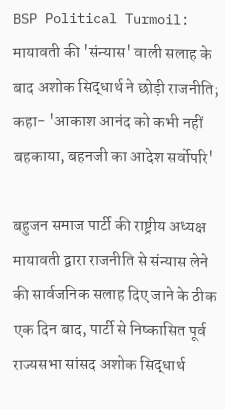BSP Political Turmoil: मायावती की 'संन्यास' वाली सलाह के बाद अशोक सिद्धार्थ ने छोड़ी राजनीति; कहा- 'आकाश आनंद को कभी नहीं बहकाया, बहनजी का आदेश सर्वोपरि'

बहुजन समाज पार्टी की राष्ट्रीय अध्यक्ष मायावती द्वारा राजनीति से संन्यास लेने की सार्वजनिक सलाह दिए जाने के ठीक एक दिन बाद, पार्टी से निष्कासित पूर्व राज्यसभा सांसद अशोक सिद्धार्थ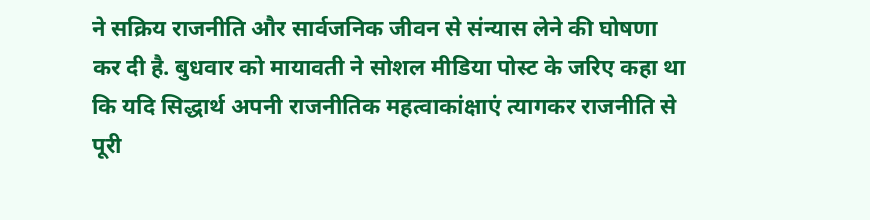ने सक्रिय राजनीति और सार्वजनिक जीवन से संन्यास लेने की घोषणा कर दी है. बुधवार को मायावती ने सोशल मीडिया पोस्ट के जरिए कहा था कि यदि सिद्धार्थ अपनी राजनीतिक महत्वाकांक्षाएं त्यागकर राजनीति से पूरी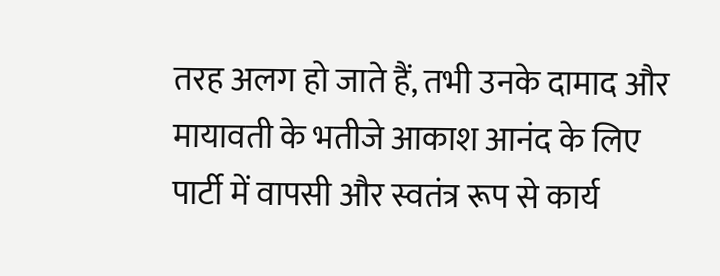तरह अलग हो जाते हैं, तभी उनके दामाद और मायावती के भतीजे आकाश आनंद के लिए पार्टी में वापसी और स्वतंत्र रूप से कार्य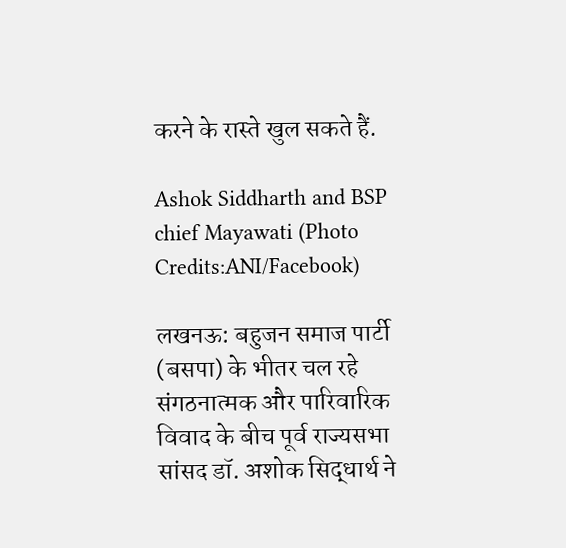करने के रास्ते खुल सकते हैं.

Ashok Siddharth and BSP chief Mayawati (Photo Credits:ANI/Facebook)

लखनऊ: बहुजन समाज पार्टी (बसपा) के भीतर चल रहे संगठनात्मक और पारिवारिक विवाद के बीच पूर्व राज्यसभा सांसद डॉ. अशोक सिद्धार्थ ने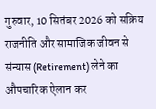गुरुवार, 10 सितंबर 2026 को सक्रिय राजनीति और सामाजिक जीवन से संन्यास (Retirement) लेने का औपचारिक ऐलान कर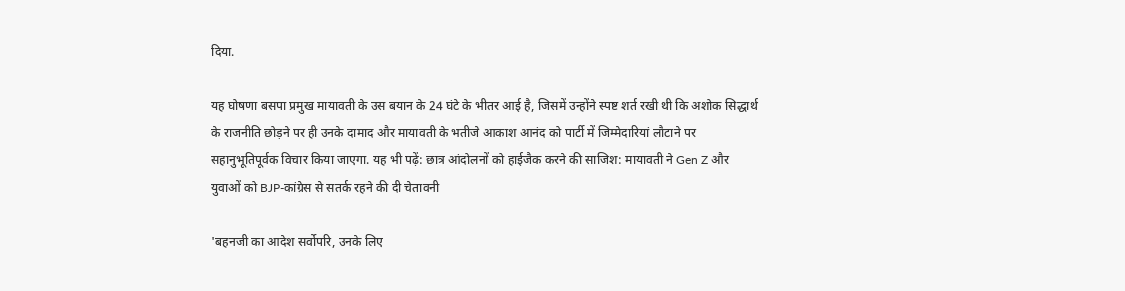दिया.

यह घोषणा बसपा प्रमुख मायावती के उस बयान के 24 घंटे के भीतर आई है, जिसमें उन्होंने स्पष्ट शर्त रखी थी कि अशोक सिद्धार्थ के राजनीति छोड़ने पर ही उनके दामाद और मायावती के भतीजे आकाश आनंद को पार्टी में जिम्मेदारियां लौटाने पर सहानुभूतिपूर्वक विचार किया जाएगा. यह भी पढ़ें: छात्र आंदोलनों को हाईजैक करने की साजिश: मायावती ने Gen Z और युवाओं को BJP-कांग्रेस से सतर्क रहने की दी चेतावनी

'बहनजी का आदेश सर्वोपरि, उनके लिए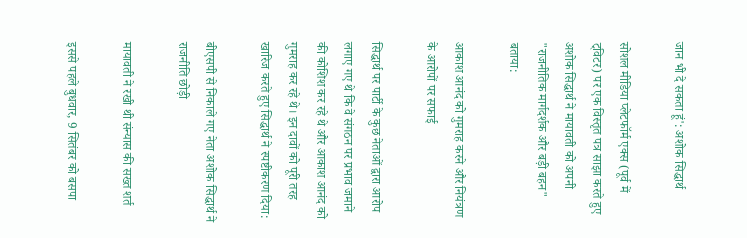जान भी दे सकता हूं': अशोक सिद्धार्थ

सोशल मीडिया प्लेटफॉर्म एक्स (पूर्व में ट्विटर) पर एक विस्तृत पत्र साझा करते हुए अशोक सिद्धार्थ ने मायावती को अपनी "राजनीतिक मार्गदर्शक और बड़ी बहन" बताया:

आकाश आनंद को गुमराह करने और नियंत्रण के आरोपों पर सफाई

सिद्धार्थ पर पार्टी के कुछ नेताओं द्वारा आरोप लगाए गए थे कि वे संगठन पर प्रभाव जमाने की कोशिश कर रहे थे और आकाश आनंद को गुमराह कर रहे थे। इन दावों को पूरी तरह खारिज करते हुए सिद्धार्थ ने स्पष्टीकरण दिया:

बीएसपी से निकाले गए नेता अशोक सिद्धार्थ ने राजनीति छोड़ी

मायावती ने रखी थी संन्यास की सख्त शर्त

इससे पहले बुधवार, 9 सितंबर को बसपा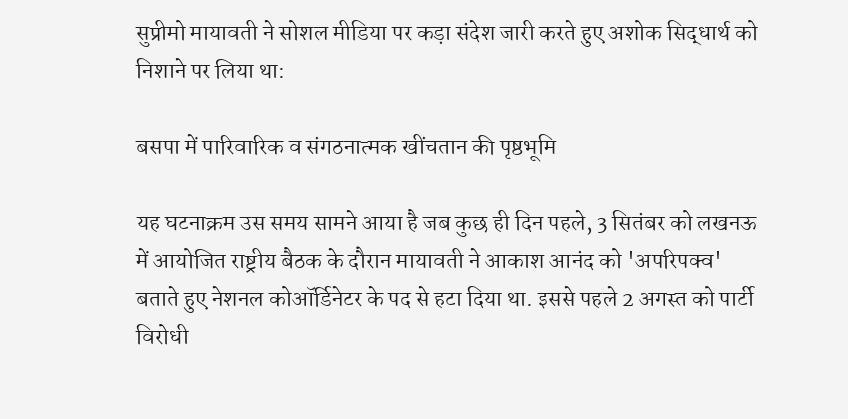सुप्रीमो मायावती ने सोशल मीडिया पर कड़ा संदेश जारी करते हुए अशोक सिद्धार्थ को निशाने पर लिया था:

बसपा में पारिवारिक व संगठनात्मक खींचतान की पृष्ठभूमि

यह घटनाक्रम उस समय सामने आया है जब कुछ ही दिन पहले, 3 सितंबर को लखनऊ में आयोजित राष्ट्रीय बैठक के दौरान मायावती ने आकाश आनंद को 'अपरिपक्व' बताते हुए नेशनल कोऑर्डिनेटर के पद से हटा दिया था. इससे पहले 2 अगस्त को पार्टी विरोधी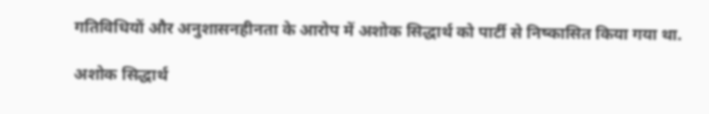गतिविधियों और अनुशासनहीनता के आरोप में अशोक सिद्धार्थ को पार्टी से निष्कासित किया गया था.

अशोक सिद्धार्थ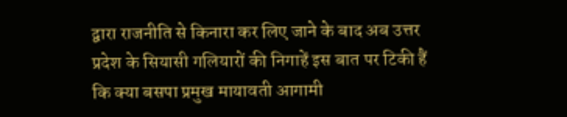द्वारा राजनीति से किनारा कर लिए जाने के बाद अब उत्तर प्रदेश के सियासी गलियारों की निगाहें इस बात पर टिकी हैं कि क्या बसपा प्रमुख मायावती आगामी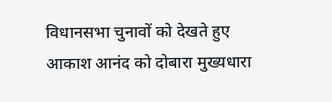विधानसभा चुनावों को देखते हुए आकाश आनंद को दोबारा मुख्यधारा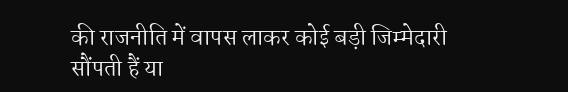की राजनीति में वापस लाकर कोई बड़ी जिम्मेदारी सौंपती हैं या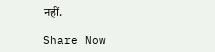नहीं.

Share Now